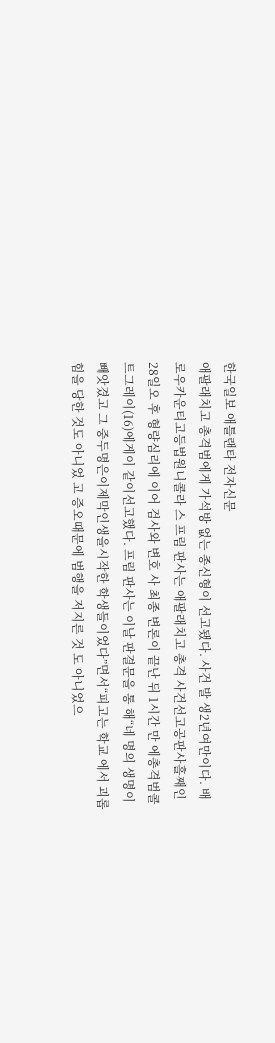한국일보 애틀랜타 전자신문
애팔래치고 총격범에게 가석방 없는 종신형이 선고됐다. 사건 발 생2년여만이다. 배로우카운티고등법원니콜라 스 프림 판사는 애팔래치고 총격 사건선고공판사흘째인 28일오 후 형량심리에 이어 검사와 변호 사 최종 변론이 끝난 뒤 1시간 만 에총격범콜트그레이(16)에게이 같이선고했다. 프림 판사는 이날 판결문을 통 해“네 명의 생명이 빼앗겼고 그 중두명은이제막인생을시작한 학생들이었다”면서“피고는 학교 에서 괴롭힘을 당한 것도 아니었 고 증오때문에 범행을 저지른 것 도 아니었으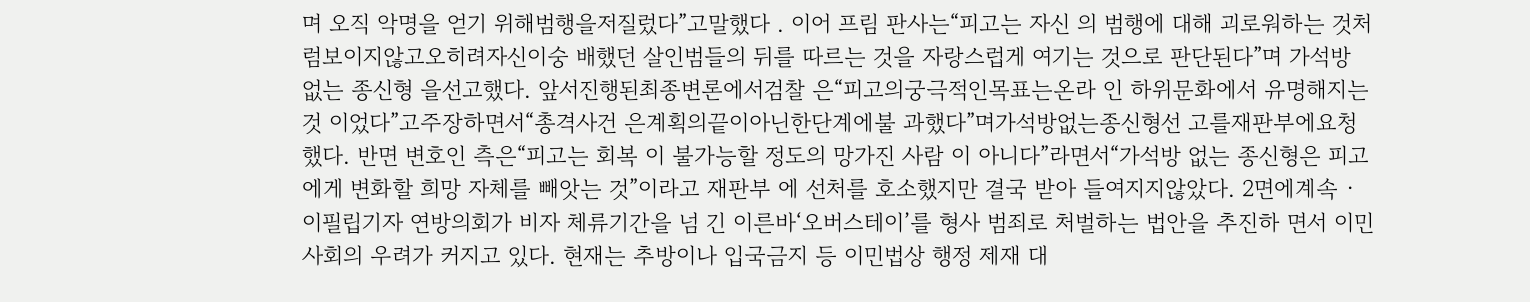며 오직 악명을 얻기 위해범행을저질렀다”고말했다 . 이어 프림 판사는“피고는 자신 의 범행에 대해 괴로워하는 것처 럼보이지않고오히려자신이숭 배했던 살인범들의 뒤를 따르는 것을 자랑스럽게 여기는 것으로 판단된다”며 가석방 없는 종신형 을선고했다. 앞서진행된최종변론에서검찰 은“피고의궁극적인목표는온라 인 하위문화에서 유명해지는 것 이었다”고주장하면서“총격사건 은계획의끝이아닌한단계에불 과했다”며가석방없는종신형선 고를재판부에요청했다. 반면 변호인 측은“피고는 회복 이 불가능할 정도의 망가진 사람 이 아니다”라면서“가석방 없는 종신형은 피고에게 변화할 희망 자체를 빼앗는 것”이라고 재판부 에 선처를 호소했지만 결국 받아 들여지지않았다. 2면에계속 · 이필립기자 연방의회가 비자 체류기간을 넘 긴 이른바‘오버스테이’를 형사 범죄로 처벌하는 법안을 추진하 면서 이민사회의 우려가 커지고 있다. 현재는 추방이나 입국금지 등 이민법상 행정 제재 대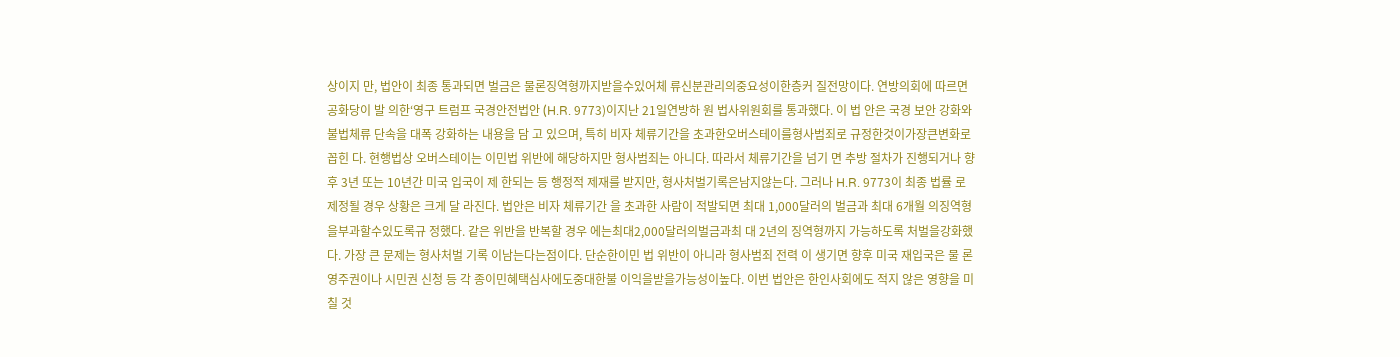상이지 만, 법안이 최종 통과되면 벌금은 물론징역형까지받을수있어체 류신분관리의중요성이한층커 질전망이다. 연방의회에 따르면 공화당이 발 의한‘영구 트럼프 국경안전법안 (H.R. 9773)이지난 21일연방하 원 법사위원회를 통과했다. 이 법 안은 국경 보안 강화와 불법체류 단속을 대폭 강화하는 내용을 담 고 있으며, 특히 비자 체류기간을 초과한오버스테이를형사범죄로 규정한것이가장큰변화로꼽힌 다. 현행법상 오버스테이는 이민법 위반에 해당하지만 형사범죄는 아니다. 따라서 체류기간을 넘기 면 추방 절차가 진행되거나 향후 3년 또는 10년간 미국 입국이 제 한되는 등 행정적 제재를 받지만, 형사처벌기록은남지않는다. 그러나 H.R. 9773이 최종 법률 로 제정될 경우 상황은 크게 달 라진다. 법안은 비자 체류기간 을 초과한 사람이 적발되면 최대 1,000달러의 벌금과 최대 6개월 의징역형을부과할수있도록규 정했다. 같은 위반을 반복할 경우 에는최대2,000달러의벌금과최 대 2년의 징역형까지 가능하도록 처벌을강화했다. 가장 큰 문제는 형사처벌 기록 이남는다는점이다. 단순한이민 법 위반이 아니라 형사범죄 전력 이 생기면 향후 미국 재입국은 물 론 영주권이나 시민권 신청 등 각 종이민혜택심사에도중대한불 이익을받을가능성이높다. 이번 법안은 한인사회에도 적지 않은 영향을 미칠 것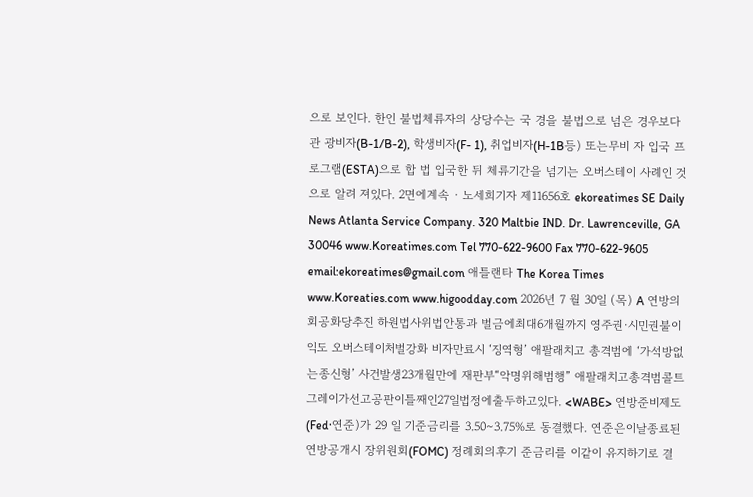으로 보인다. 한인 불법체류자의 상당수는 국 경을 불법으로 넘은 경우보다 관 광비자(B-1/B-2), 학생비자(F- 1), 취업비자(H-1B등) 또는무비 자 입국 프로그램(ESTA)으로 합 법 입국한 뒤 체류기간을 넘기는 오버스테이 사례인 것으로 알려 져있다. 2면에계속 · 노세희기자 제11656호 ekoreatimes SE Daily News Atlanta Service Company. 320 Maltbie IND. Dr. Lawrenceville, GA 30046 www.Koreatimes.com Tel 770-622-9600 Fax 770-622-9605 email:ekoreatimes@gmail.com 애틀랜타 The Korea Times www.Koreaties.com www.higoodday.com 2026년 7 월 30일 (목) A 연방의회공화당추진 하원법사위법안통과 벌금에최대6개월까지 영주권·시민권불이익도 오버스테이처벌강화 비자만료시 ‘징역형’ 애팔래치고 총격범에 ‘가석방없는종신형’ 사건발생23개월만에 재판부“악명위해범행” 애팔래치고총격범콜트그레이가선고공판이틀째인27일법정에출두하고있다. <WABE> 연방준비제도(Fed·연준)가 29 일 기준금리를 3.50∼3.75%로 동결했다. 연준은이날종료된연방공개시 장위원회(FOMC) 정례회의후기 준금리를 이같이 유지하기로 결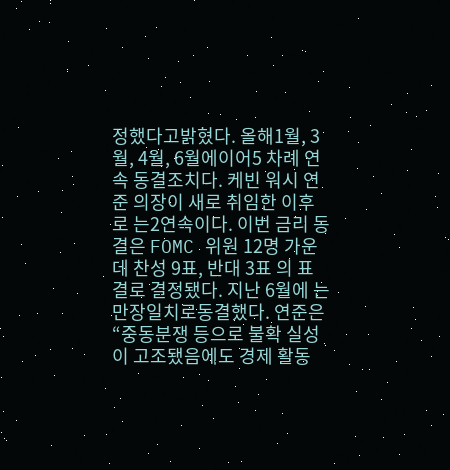정했다고밝혔다. 올해1월, 3월, 4월, 6월에이어5 차례 연속 동결조치다. 케빈 워시 연준 의장이 새로 취임한 이후로 는2연속이다. 이번 금리 동결은 FOMC 위원 12명 가운데 찬성 9표, 반대 3표 의 표결로 결정됐다. 지난 6월에 는만장일치로동결했다. 연준은“중동분쟁 등으로 불확 실성이 고조됐음에도 경제 활동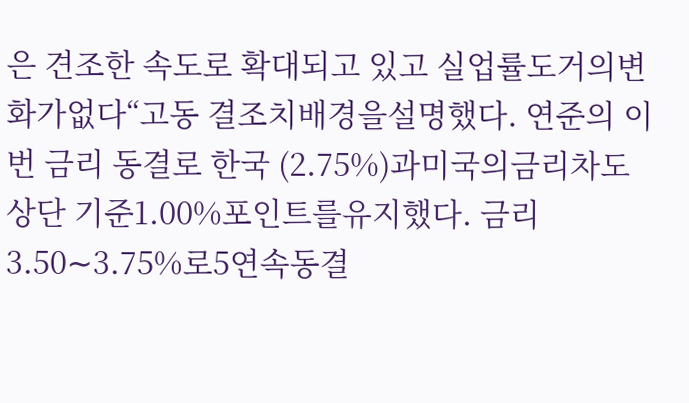은 견조한 속도로 확대되고 있고 실업률도거의변화가없다“고동 결조치배경을설명했다. 연준의 이번 금리 동결로 한국 (2.75%)과미국의금리차도상단 기준1.00%포인트를유지했다. 금리3.50∼3.75%로5연속동결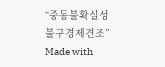“중동불확실성불구경제견조”
Made with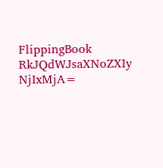FlippingBook
RkJQdWJsaXNoZXIy NjIxMjA=